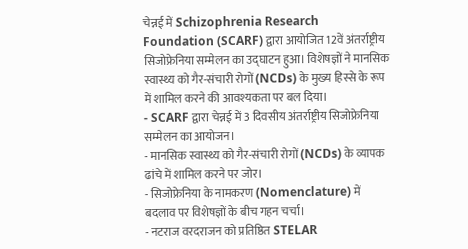चेन्नई में Schizophrenia Research Foundation (SCARF) द्वारा आयोजित 12वें अंतर्राष्ट्रीय सिजोफ्रेनिया सम्मेलन का उद्घाटन हुआ। विशेषज्ञों ने मानसिक स्वास्थ्य को गैर-संचारी रोगों (NCDs) के मुख्य हिस्से के रूप में शामिल करने की आवश्यकता पर बल दिया।
- SCARF द्वारा चेन्नई में 3 दिवसीय अंतर्राष्ट्रीय सिजोफ्रेनिया सम्मेलन का आयोजन।
- मानसिक स्वास्थ्य को गैर-संचारी रोगों (NCDs) के व्यापक ढांचे में शामिल करने पर जोर।
- सिजोफ्रेनिया के नामकरण (Nomenclature) में बदलाव पर विशेषज्ञों के बीच गहन चर्चा।
- नटराज वरदराजन को प्रतिष्ठित STELAR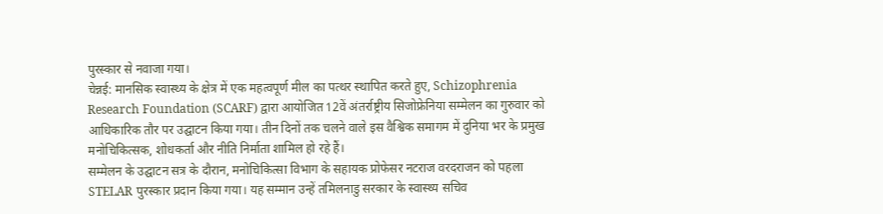पुरस्कार से नवाजा गया।
चेन्नई: मानसिक स्वास्थ्य के क्षेत्र में एक महत्वपूर्ण मील का पत्थर स्थापित करते हुए, Schizophrenia Research Foundation (SCARF) द्वारा आयोजित 12वें अंतर्राष्ट्रीय सिजोफ्रेनिया सम्मेलन का गुरुवार को आधिकारिक तौर पर उद्घाटन किया गया। तीन दिनों तक चलने वाले इस वैश्विक समागम में दुनिया भर के प्रमुख मनोचिकित्सक, शोधकर्ता और नीति निर्माता शामिल हो रहे हैं।
सम्मेलन के उद्घाटन सत्र के दौरान, मनोचिकित्सा विभाग के सहायक प्रोफेसर नटराज वरदराजन को पहला STELAR पुरस्कार प्रदान किया गया। यह सम्मान उन्हें तमिलनाडु सरकार के स्वास्थ्य सचिव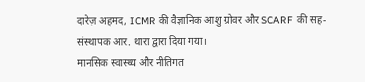दारेज़ अहमद, ICMR की वैज्ञानिक आशु ग्रोवर और SCARF की सह-संस्थापक आर. थारा द्वारा दिया गया।
मानसिक स्वास्थ्य और नीतिगत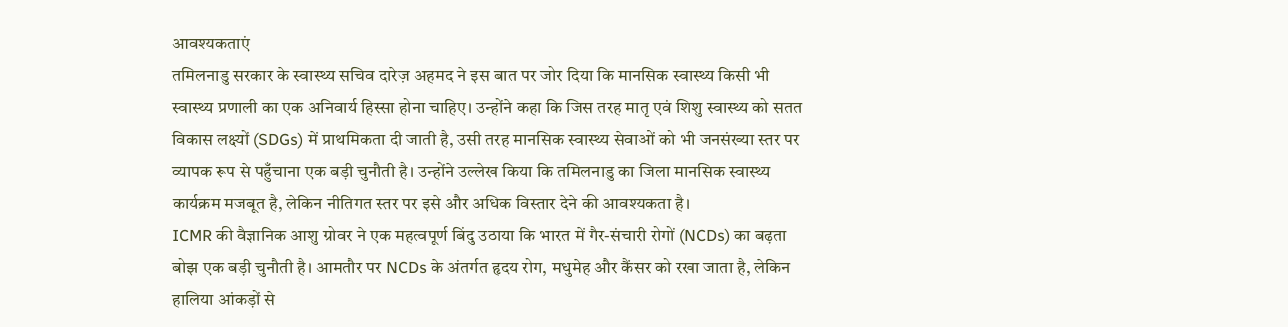आवश्यकताएं
तमिलनाडु सरकार के स्वास्थ्य सचिव दारेज़ अहमद ने इस बात पर जोर दिया कि मानसिक स्वास्थ्य किसी भी स्वास्थ्य प्रणाली का एक अनिवार्य हिस्सा होना चाहिए। उन्होंने कहा कि जिस तरह मातृ एवं शिशु स्वास्थ्य को सतत विकास लक्ष्यों (SDGs) में प्राथमिकता दी जाती है, उसी तरह मानसिक स्वास्थ्य सेवाओं को भी जनसंख्या स्तर पर व्यापक रूप से पहुँचाना एक बड़ी चुनौती है। उन्होंने उल्लेख किया कि तमिलनाडु का जिला मानसिक स्वास्थ्य कार्यक्रम मजबूत है, लेकिन नीतिगत स्तर पर इसे और अधिक विस्तार देने की आवश्यकता है।
ICMR की वैज्ञानिक आशु ग्रोवर ने एक महत्वपूर्ण बिंदु उठाया कि भारत में गैर-संचारी रोगों (NCDs) का बढ़ता बोझ एक बड़ी चुनौती है। आमतौर पर NCDs के अंतर्गत हृदय रोग, मधुमेह और कैंसर को रखा जाता है, लेकिन हालिया आंकड़ों से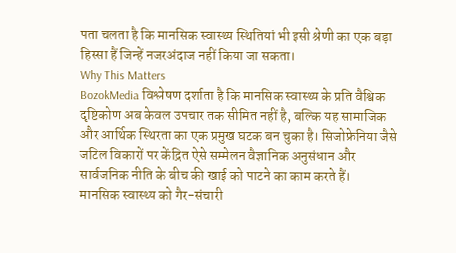पता चलता है कि मानसिक स्वास्थ्य स्थितियां भी इसी श्रेणी का एक बड़ा हिस्सा हैं जिन्हें नजरअंदाज नहीं किया जा सकता।
Why This Matters
BozokMedia विश्लेषण दर्शाता है कि मानसिक स्वास्थ्य के प्रति वैश्विक दृष्टिकोण अब केवल उपचार तक सीमित नहीं है, बल्कि यह सामाजिक और आर्थिक स्थिरता का एक प्रमुख घटक बन चुका है। सिजोफ्रेनिया जैसे जटिल विकारों पर केंद्रित ऐसे सम्मेलन वैज्ञानिक अनुसंधान और सार्वजनिक नीति के बीच की खाई को पाटने का काम करते हैं।
मानसिक स्वास्थ्य को गैर-संचारी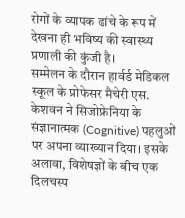रोगों के व्यापक ढांचे के रूप में देखना ही भविष्य की स्वास्थ्य प्रणाली की कुंजी है।
सम्मेलन के दौरान हार्वर्ड मेडिकल स्कूल के प्रोफेसर मैचेरी एस. केशवन ने सिजोफ्रेनिया के संज्ञानात्मक (Cognitive) पहलुओं पर अपना व्याख्यान दिया। इसके अलावा, विशेषज्ञों के बीच एक दिलचस्प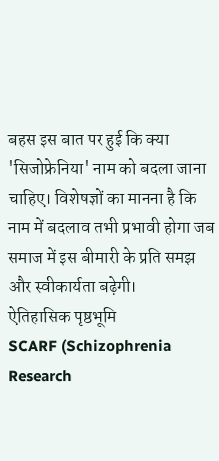बहस इस बात पर हुई कि क्या 'सिजोफ्रेनिया' नाम को बदला जाना चाहिए। विशेषज्ञों का मानना है कि नाम में बदलाव तभी प्रभावी होगा जब समाज में इस बीमारी के प्रति समझ और स्वीकार्यता बढ़ेगी।
ऐतिहासिक पृष्ठभूमि
SCARF (Schizophrenia Research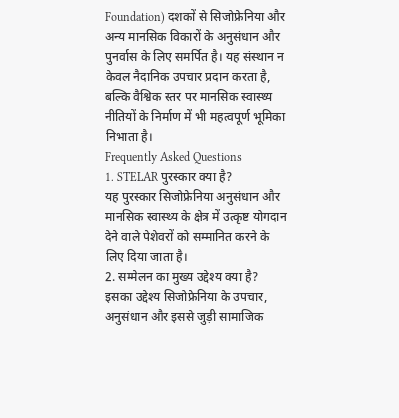Foundation) दशकों से सिजोफ्रेनिया और अन्य मानसिक विकारों के अनुसंधान और पुनर्वास के लिए समर्पित है। यह संस्थान न केवल नैदानिक उपचार प्रदान करता है, बल्कि वैश्विक स्तर पर मानसिक स्वास्थ्य नीतियों के निर्माण में भी महत्वपूर्ण भूमिका निभाता है।
Frequently Asked Questions
1. STELAR पुरस्कार क्या है?
यह पुरस्कार सिजोफ्रेनिया अनुसंधान और मानसिक स्वास्थ्य के क्षेत्र में उत्कृष्ट योगदान देने वाले पेशेवरों को सम्मानित करने के लिए दिया जाता है।
2. सम्मेलन का मुख्य उद्देश्य क्या है?
इसका उद्देश्य सिजोफ्रेनिया के उपचार, अनुसंधान और इससे जुड़ी सामाजिक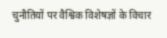चुनौतियों पर वैश्विक विशेषज्ञों के विचार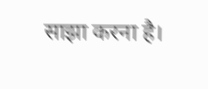साझा करना है।